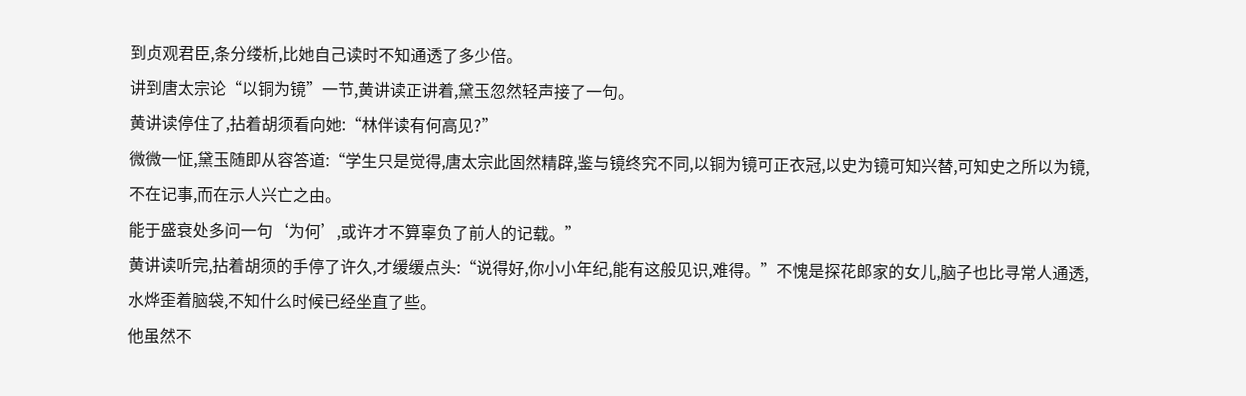到贞观君臣,条分缕析,比她自己读时不知通透了多少倍。
讲到唐太宗论“以铜为镜”一节,黄讲读正讲着,黛玉忽然轻声接了一句。
黄讲读停住了,拈着胡须看向她:“林伴读有何高见?”
微微一怔,黛玉随即从容答道:“学生只是觉得,唐太宗此固然精辟,鉴与镜终究不同,以铜为镜可正衣冠,以史为镜可知兴替,可知史之所以为镜,不在记事,而在示人兴亡之由。
能于盛衰处多问一句‘为何’,或许才不算辜负了前人的记载。”
黄讲读听完,拈着胡须的手停了许久,才缓缓点头:“说得好,你小小年纪,能有这般见识,难得。”不愧是探花郎家的女儿,脑子也比寻常人通透,
水烨歪着脑袋,不知什么时候已经坐直了些。
他虽然不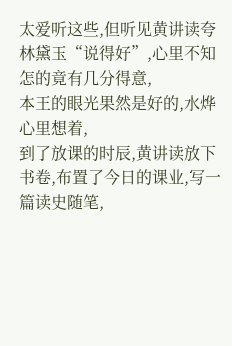太爱听这些,但听见黄讲读夸林黛玉“说得好”,心里不知怎的竟有几分得意,
本王的眼光果然是好的,水烨心里想着,
到了放课的时辰,黄讲读放下书卷,布置了今日的课业,写一篇读史随笔,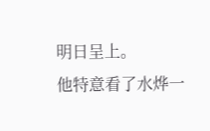明日呈上。
他特意看了水烨一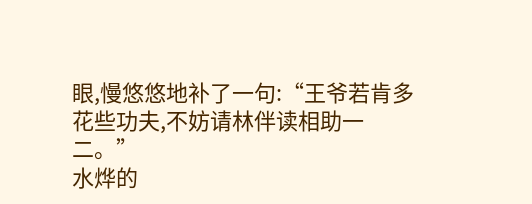眼,慢悠悠地补了一句:“王爷若肯多花些功夫,不妨请林伴读相助一二。”
水烨的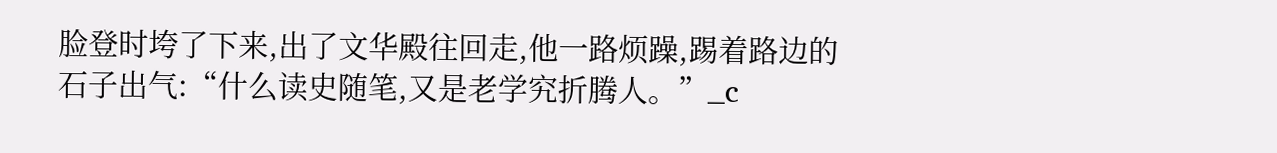脸登时垮了下来,出了文华殿往回走,他一路烦躁,踢着路边的石子出气:“什么读史随笔,又是老学究折腾人。”_c